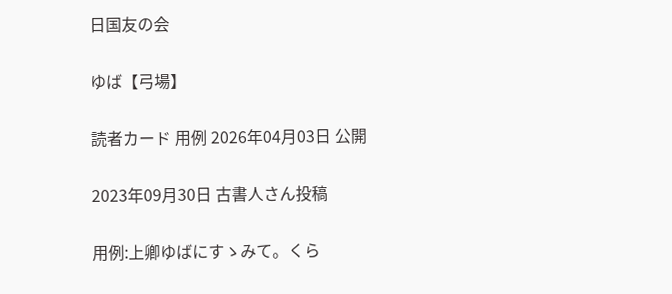日国友の会

ゆば【弓場】

読者カード 用例 2026年04月03日 公開

2023年09月30日 古書人さん投稿

用例:上卿ゆばにすゝみて。くら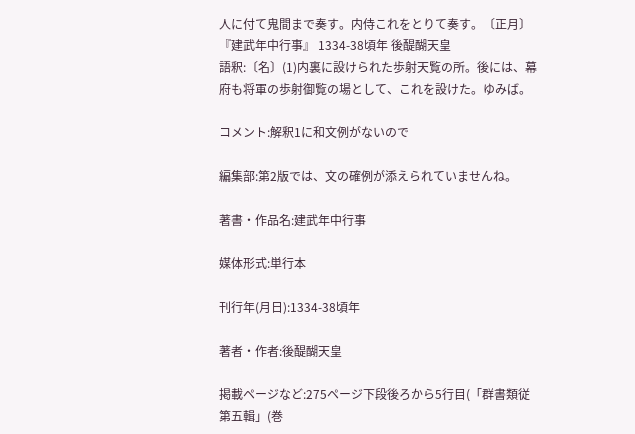人に付て鬼間まで奏す。内侍これをとりて奏す。〔正月〕
『建武年中行事』 1334-38頃年 後醍醐天皇
語釈:〔名〕(1)内裏に設けられた歩射天覧の所。後には、幕府も将軍の歩射御覧の場として、これを設けた。ゆみば。

コメント:解釈1に和文例がないので

編集部:第2版では、文の確例が添えられていませんね。

著書・作品名:建武年中行事

媒体形式:単行本

刊行年(月日):1334-38頃年

著者・作者:後醍醐天皇

掲載ページなど:275ページ下段後ろから5行目(「群書類従 第五輯」(巻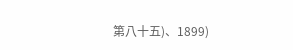第八十五)、1899)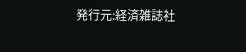発行元:経済雑誌社